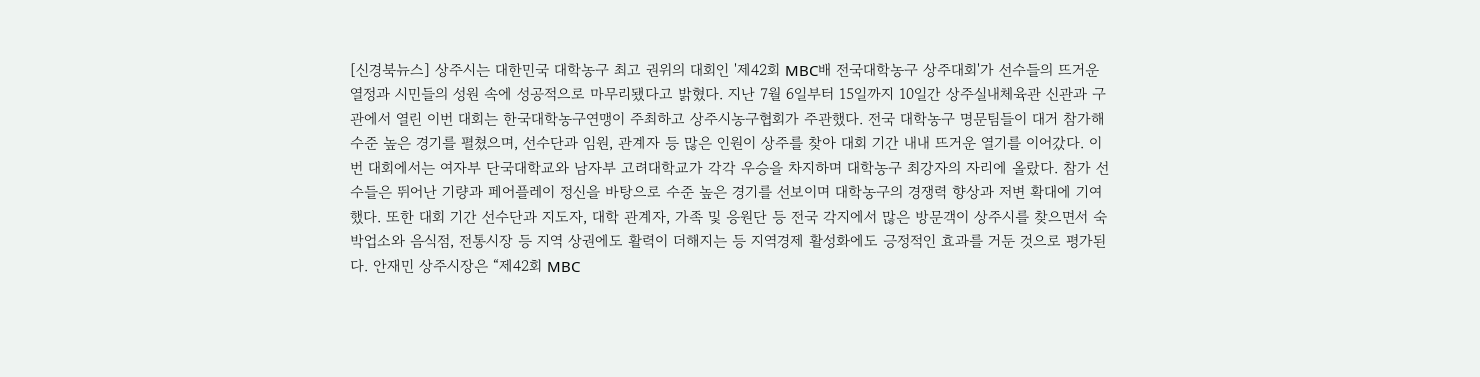[신경북뉴스] 상주시는 대한민국 대학농구 최고 권위의 대회인 '제42회 MBC배 전국대학농구 상주대회'가 선수들의 뜨거운 열정과 시민들의 성원 속에 성공적으로 마무리됐다고 밝혔다. 지난 7월 6일부터 15일까지 10일간 상주실내체육관 신관과 구관에서 열린 이번 대회는 한국대학농구연맹이 주최하고 상주시농구협회가 주관했다. 전국 대학농구 명문팀들이 대거 참가해 수준 높은 경기를 펼쳤으며, 선수단과 임원, 관계자 등 많은 인원이 상주를 찾아 대회 기간 내내 뜨거운 열기를 이어갔다. 이번 대회에서는 여자부 단국대학교와 남자부 고려대학교가 각각 우승을 차지하며 대학농구 최강자의 자리에 올랐다. 참가 선수들은 뛰어난 기량과 페어플레이 정신을 바탕으로 수준 높은 경기를 선보이며 대학농구의 경쟁력 향상과 저변 확대에 기여했다. 또한 대회 기간 선수단과 지도자, 대학 관계자, 가족 및 응원단 등 전국 각지에서 많은 방문객이 상주시를 찾으면서 숙박업소와 음식점, 전통시장 등 지역 상권에도 활력이 더해지는 등 지역경제 활성화에도 긍정적인 효과를 거둔 것으로 평가된다. 안재민 상주시장은 “제42회 MBC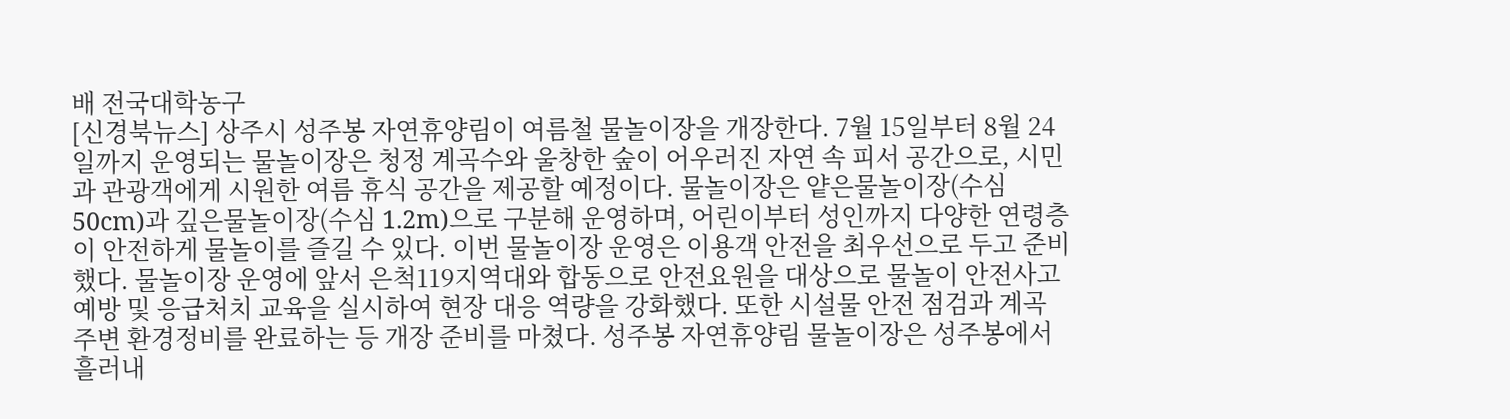배 전국대학농구
[신경북뉴스] 상주시 성주봉 자연휴양림이 여름철 물놀이장을 개장한다. 7월 15일부터 8월 24일까지 운영되는 물놀이장은 청정 계곡수와 울창한 숲이 어우러진 자연 속 피서 공간으로, 시민과 관광객에게 시원한 여름 휴식 공간을 제공할 예정이다. 물놀이장은 얕은물놀이장(수심 50cm)과 깊은물놀이장(수심 1.2m)으로 구분해 운영하며, 어린이부터 성인까지 다양한 연령층이 안전하게 물놀이를 즐길 수 있다. 이번 물놀이장 운영은 이용객 안전을 최우선으로 두고 준비했다. 물놀이장 운영에 앞서 은척119지역대와 합동으로 안전요원을 대상으로 물놀이 안전사고 예방 및 응급처치 교육을 실시하여 현장 대응 역량을 강화했다. 또한 시설물 안전 점검과 계곡 주변 환경정비를 완료하는 등 개장 준비를 마쳤다. 성주봉 자연휴양림 물놀이장은 성주봉에서 흘러내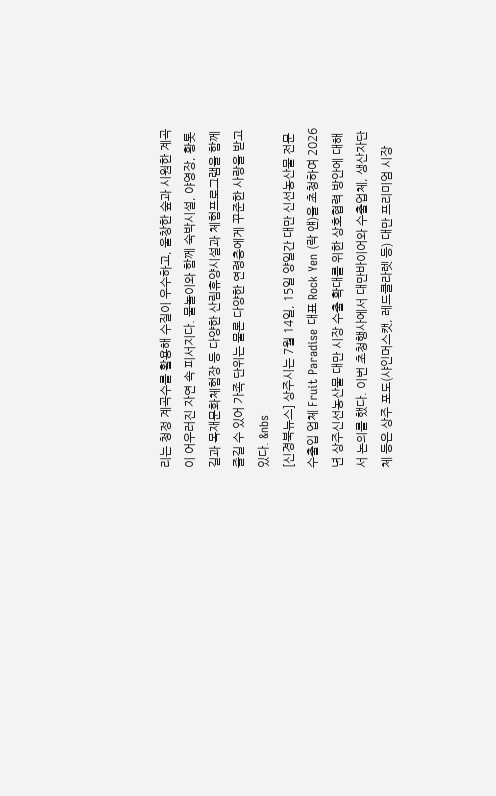리는 청정 계곡수를 활용해 수질이 우수하고, 울창한 숲과 시원한 계곡이 어우러진 자연 속 피서지다. 물놀이와 함께 숙박시설, 야영장, 황톳길과 목재문화체험장 등 다양한 산림휴양시설과 체험프로그램을 함께 즐길 수 있어 가족 단위는 물론 다양한 연령층에게 꾸준한 사랑을 받고 있다. &nbs
[신경북뉴스] 상주시는 7월 14일, 15일 양일간 대만 신선농산물 전문 수출입 업체 Fruit Paradise 대표 Rock Yen (락 얜)을 초청하여 2026년 상주신선농산물 대만 시장 수출 확대를 위한 상호협력 방안에 대해서 논의를 했다. 이번 초청행사에서 대만바이어와 수출업체, 생산자단체 등은 상주 포도(샤인머스캣, 레드클라렛 등) 대만 프리미엄 시장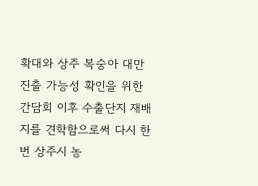확대와 상주 복숭아 대만 진출 가능성 확인을 위한 간담회 이후 수출단지 재배지를 견학함으로써 다시 한번 상주시 농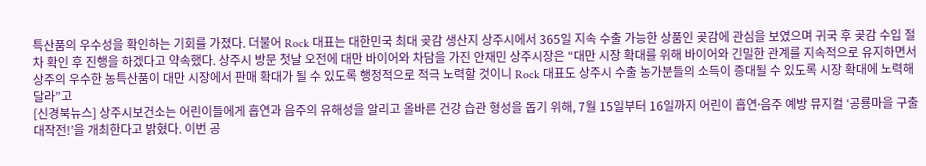특산품의 우수성을 확인하는 기회를 가졌다. 더불어 Rock 대표는 대한민국 최대 곶감 생산지 상주시에서 365일 지속 수출 가능한 상품인 곶감에 관심을 보였으며 귀국 후 곶감 수입 절차 확인 후 진행을 하겠다고 약속했다. 상주시 방문 첫날 오전에 대만 바이어와 차담을 가진 안재민 상주시장은 “대만 시장 확대를 위해 바이어와 긴밀한 관계를 지속적으로 유지하면서 상주의 우수한 농특산품이 대만 시장에서 판매 확대가 될 수 있도록 행정적으로 적극 노력할 것이니 Rock 대표도 상주시 수출 농가분들의 소득이 증대될 수 있도록 시장 확대에 노력해 달라”고
[신경북뉴스] 상주시보건소는 어린이들에게 흡연과 음주의 유해성을 알리고 올바른 건강 습관 형성을 돕기 위해, 7월 15일부터 16일까지 어린이 흡연⸱음주 예방 뮤지컬 ‘공룡마을 구출 대작전!’을 개최한다고 밝혔다. 이번 공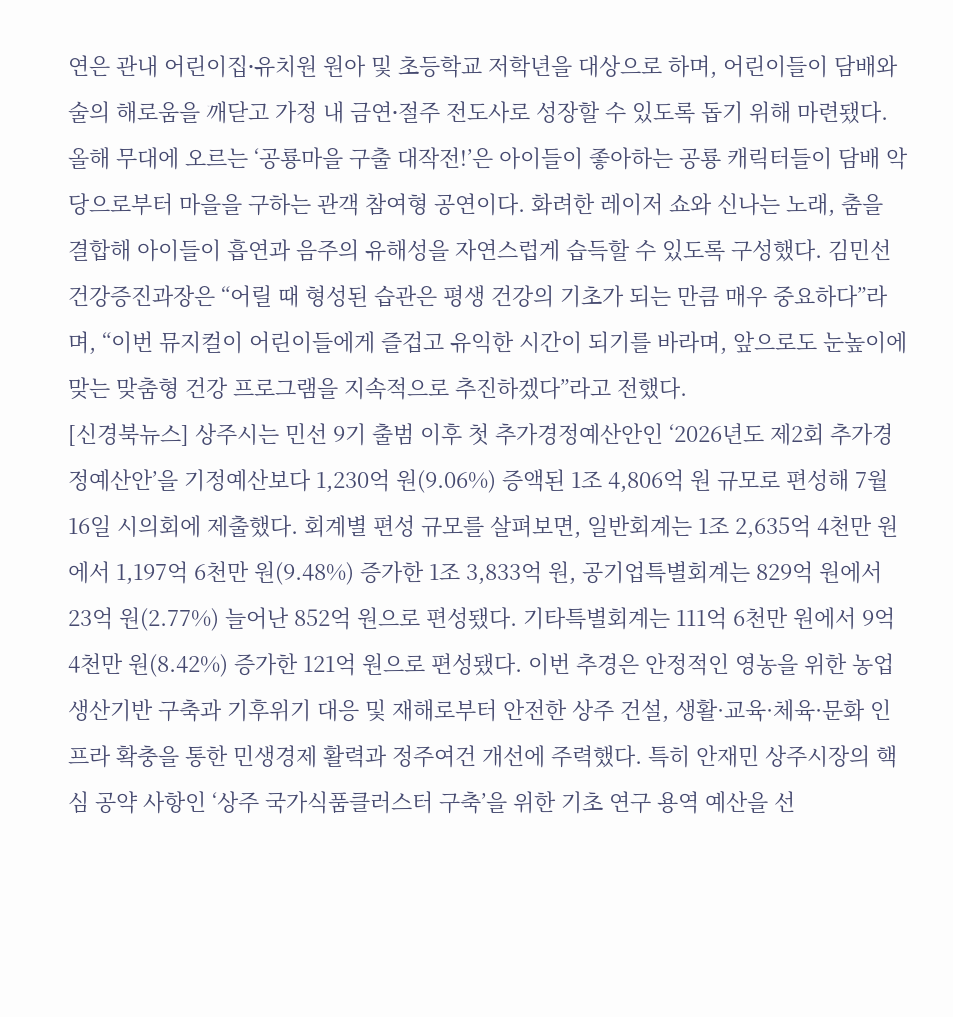연은 관내 어린이집⸱유치원 원아 및 초등학교 저학년을 대상으로 하며, 어린이들이 담배와 술의 해로움을 깨닫고 가정 내 금연⸱절주 전도사로 성장할 수 있도록 돕기 위해 마련됐다. 올해 무대에 오르는 ‘공룡마을 구출 대작전!’은 아이들이 좋아하는 공룡 캐릭터들이 담배 악당으로부터 마을을 구하는 관객 참여형 공연이다. 화려한 레이저 쇼와 신나는 노래, 춤을 결합해 아이들이 흡연과 음주의 유해성을 자연스럽게 습득할 수 있도록 구성했다. 김민선 건강증진과장은 “어릴 때 형성된 습관은 평생 건강의 기초가 되는 만큼 매우 중요하다”라며, “이번 뮤지컬이 어린이들에게 즐겁고 유익한 시간이 되기를 바라며, 앞으로도 눈높이에 맞는 맞춤형 건강 프로그램을 지속적으로 추진하겠다”라고 전했다.
[신경북뉴스] 상주시는 민선 9기 출범 이후 첫 추가경정예산안인 ‘2026년도 제2회 추가경정예산안’을 기정예산보다 1,230억 원(9.06%) 증액된 1조 4,806억 원 규모로 편성해 7월 16일 시의회에 제출했다. 회계별 편성 규모를 살펴보면, 일반회계는 1조 2,635억 4천만 원에서 1,197억 6천만 원(9.48%) 증가한 1조 3,833억 원, 공기업특별회계는 829억 원에서 23억 원(2.77%) 늘어난 852억 원으로 편성됐다. 기타특별회계는 111억 6천만 원에서 9억 4천만 원(8.42%) 증가한 121억 원으로 편성됐다. 이번 추경은 안정적인 영농을 위한 농업생산기반 구축과 기후위기 대응 및 재해로부터 안전한 상주 건설, 생활·교육·체육·문화 인프라 확충을 통한 민생경제 활력과 정주여건 개선에 주력했다. 특히 안재민 상주시장의 핵심 공약 사항인 ‘상주 국가식품클러스터 구축’을 위한 기초 연구 용역 예산을 선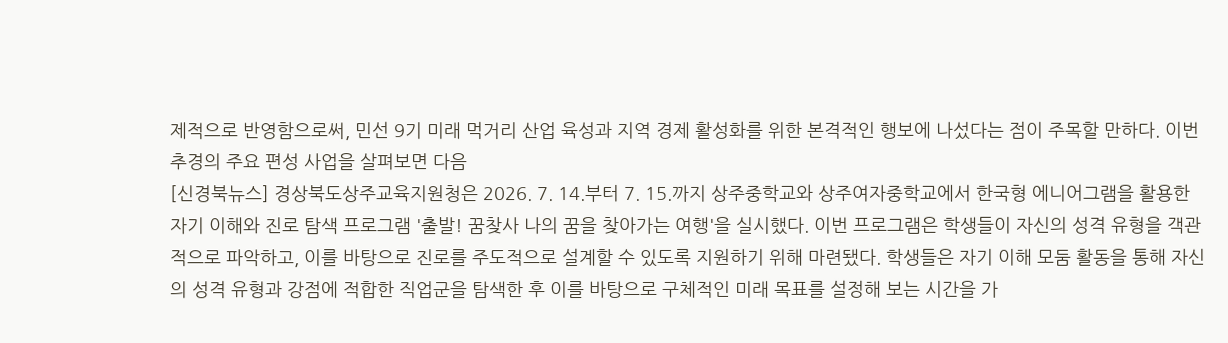제적으로 반영함으로써, 민선 9기 미래 먹거리 산업 육성과 지역 경제 활성화를 위한 본격적인 행보에 나섰다는 점이 주목할 만하다. 이번 추경의 주요 편성 사업을 살펴보면 다음
[신경북뉴스] 경상북도상주교육지원청은 2026. 7. 14.부터 7. 15.까지 상주중학교와 상주여자중학교에서 한국형 에니어그램을 활용한 자기 이해와 진로 탐색 프로그램 '출발! 꿈찾사 나의 꿈을 찾아가는 여행'을 실시했다. 이번 프로그램은 학생들이 자신의 성격 유형을 객관적으로 파악하고, 이를 바탕으로 진로를 주도적으로 설계할 수 있도록 지원하기 위해 마련됐다. 학생들은 자기 이해 모둠 활동을 통해 자신의 성격 유형과 강점에 적합한 직업군을 탐색한 후 이를 바탕으로 구체적인 미래 목표를 설정해 보는 시간을 가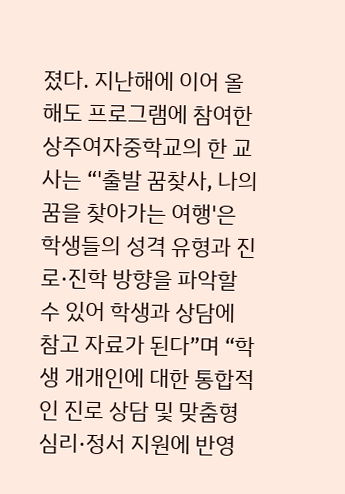졌다. 지난해에 이어 올해도 프로그램에 참여한 상주여자중학교의 한 교사는 “'출발 꿈찾사, 나의 꿈을 찾아가는 여행'은 학생들의 성격 유형과 진로·진학 방향을 파악할 수 있어 학생과 상담에 참고 자료가 된다”며 “학생 개개인에 대한 통합적인 진로 상담 및 맞춤형 심리·정서 지원에 반영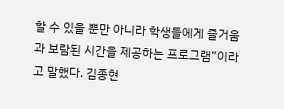할 수 있을 뿐만 아니라 학생들에게 즐거움과 보람된 시간을 제공하는 프로그램”이라고 말했다. 김종현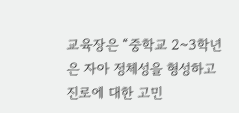교육장은 “중학교 2~3학년은 자아 정체성을 형성하고 진로에 대한 고민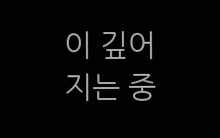이 깊어지는 중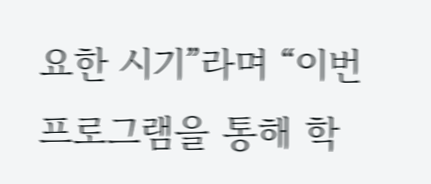요한 시기”라며 “이번 프로그램을 통해 학